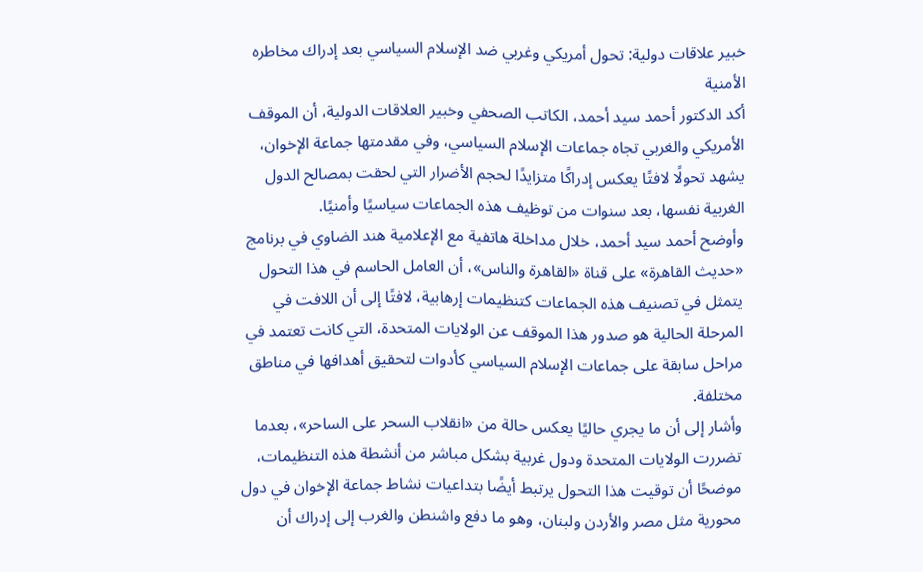خبير علاقات دولية: تحول أمريكي وغربي ضد الإسلام السياسي بعد إدراك مخاطره الأمنية
أكد الدكتور أحمد سيد أحمد، الكاتب الصحفي وخبير العلاقات الدولية، أن الموقف الأمريكي والغربي تجاه جماعات الإسلام السياسي، وفي مقدمتها جماعة الإخوان، يشهد تحولًا لافتًا يعكس إدراكًا متزايدًا لحجم الأضرار التي لحقت بمصالح الدول الغربية نفسها، بعد سنوات من توظيف هذه الجماعات سياسيًا وأمنيًا.
وأوضح أحمد سيد أحمد، خلال مداخلة هاتفية مع الإعلامية هند الضاوي في برنامج «حديث القاهرة» على قناة «القاهرة والناس»، أن العامل الحاسم في هذا التحول يتمثل في تصنيف هذه الجماعات كتنظيمات إرهابية، لافتًا إلى أن اللافت في المرحلة الحالية هو صدور هذا الموقف عن الولايات المتحدة، التي كانت تعتمد في مراحل سابقة على جماعات الإسلام السياسي كأدوات لتحقيق أهدافها في مناطق مختلفة.
وأشار إلى أن ما يجري حاليًا يعكس حالة من «انقلاب السحر على الساحر»، بعدما تضررت الولايات المتحدة ودول غربية بشكل مباشر من أنشطة هذه التنظيمات، موضحًا أن توقيت هذا التحول يرتبط أيضًا بتداعيات نشاط جماعة الإخوان في دول محورية مثل مصر والأردن ولبنان، وهو ما دفع واشنطن والغرب إلى إدراك أن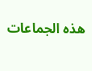هذه الجماعات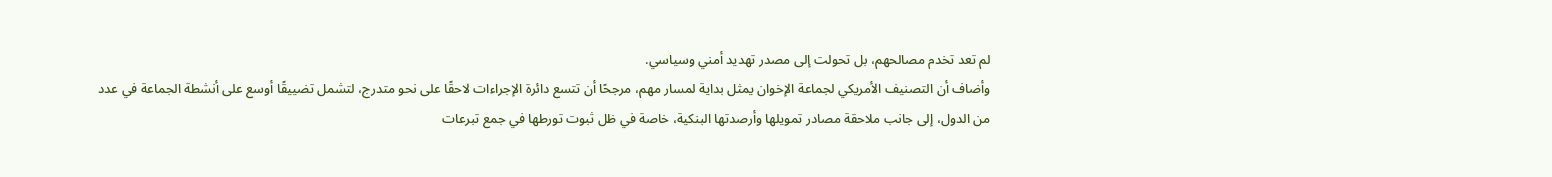لم تعد تخدم مصالحهم، بل تحولت إلى مصدر تهديد أمني وسياسي.
وأضاف أن التصنيف الأمريكي لجماعة الإخوان يمثل بداية لمسار مهم، مرجحًا أن تتسع دائرة الإجراءات لاحقًا على نحو متدرج، لتشمل تضييقًا أوسع على أنشطة الجماعة في عدد من الدول، إلى جانب ملاحقة مصادر تمويلها وأرصدتها البنكية، خاصة في ظل ثبوت تورطها في جمع تبرعات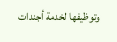وتوظيفها لخدمة أجندات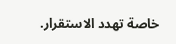خاصة تهدد الاستقرار.